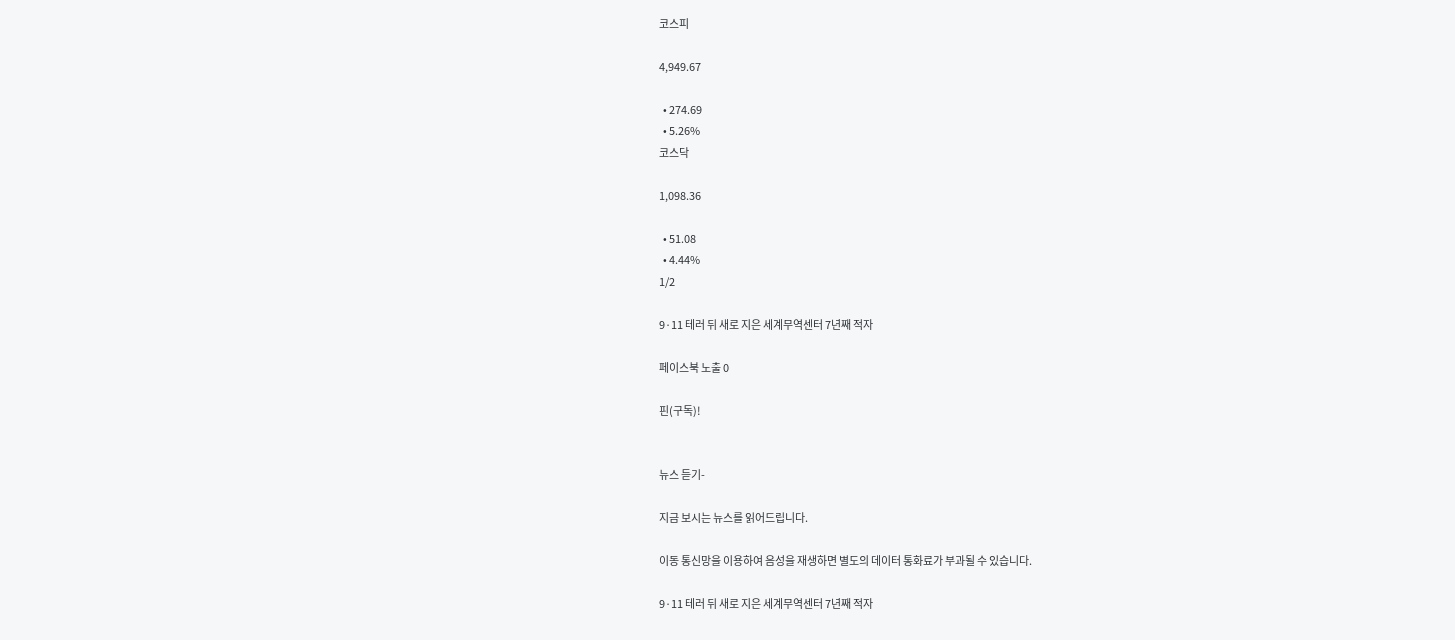코스피

4,949.67

  • 274.69
  • 5.26%
코스닥

1,098.36

  • 51.08
  • 4.44%
1/2

9·11 테러 뒤 새로 지은 세계무역센터 7년째 적자

페이스북 노출 0

핀(구독)!


뉴스 듣기-

지금 보시는 뉴스를 읽어드립니다.

이동 통신망을 이용하여 음성을 재생하면 별도의 데이터 통화료가 부과될 수 있습니다.

9·11 테러 뒤 새로 지은 세계무역센터 7년째 적자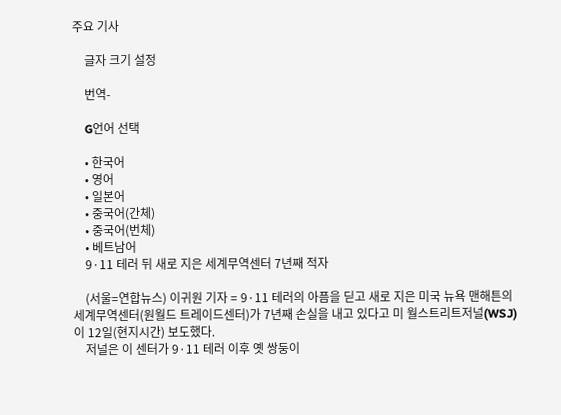주요 기사

    글자 크기 설정

    번역-

    G언어 선택

    • 한국어
    • 영어
    • 일본어
    • 중국어(간체)
    • 중국어(번체)
    • 베트남어
    9·11 테러 뒤 새로 지은 세계무역센터 7년째 적자

    (서울=연합뉴스) 이귀원 기자 = 9·11 테러의 아픔을 딛고 새로 지은 미국 뉴욕 맨해튼의 세계무역센터(원월드 트레이드센터)가 7년째 손실을 내고 있다고 미 월스트리트저널(WSJ)이 12일(현지시간) 보도했다.
    저널은 이 센터가 9·11 테러 이후 옛 쌍둥이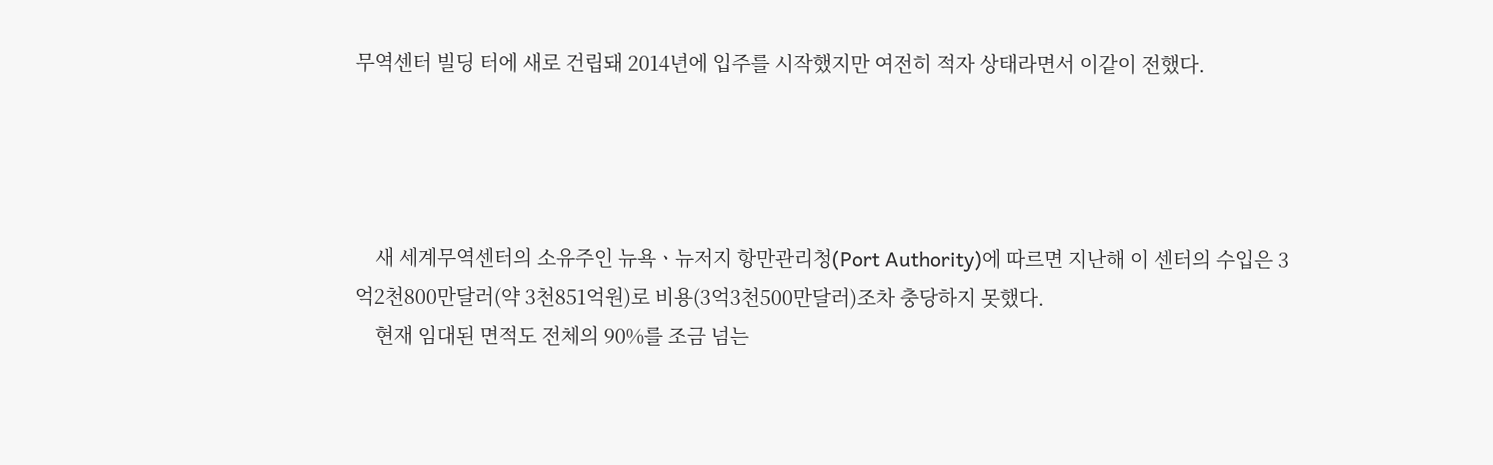무역센터 빌딩 터에 새로 건립돼 2014년에 입주를 시작했지만 여전히 적자 상태라면서 이같이 전했다.




    새 세계무역센터의 소유주인 뉴욕ㆍ뉴저지 항만관리청(Port Authority)에 따르면 지난해 이 센터의 수입은 3억2천800만달러(약 3천851억원)로 비용(3억3천500만달러)조차 충당하지 못했다.
    현재 임대된 면적도 전체의 90%를 조금 넘는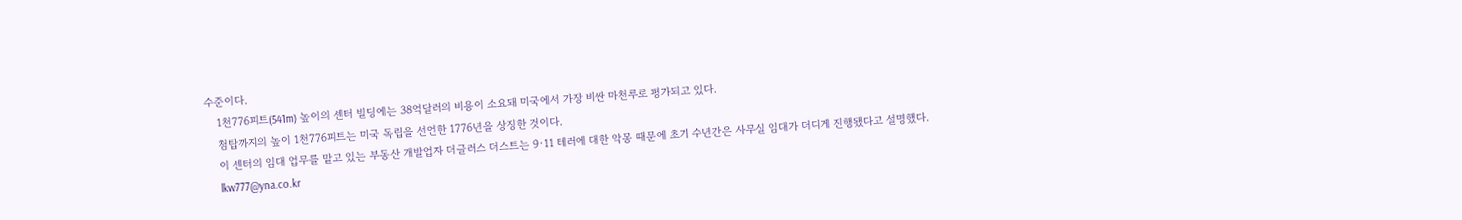수준이다.
    1천776피트(541m) 높이의 센터 빌딩에는 38억달러의 비용이 소요돼 미국에서 가장 비싼 마천루로 평가되고 있다.
    첨탑까지의 높이 1천776피트는 미국 독립을 선언한 1776년을 상징한 것이다.
    이 센터의 임대 업무를 맡고 있는 부동산 개발업자 더글러스 더스트는 9·11 테러에 대한 악몽 때문에 초기 수년간은 사무실 임대가 더디게 진행됐다고 설명했다.
    lkw777@yna.co.kr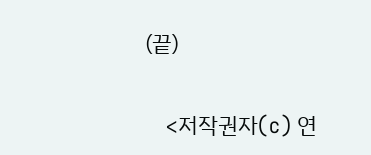(끝)


    <저작권자(c) 연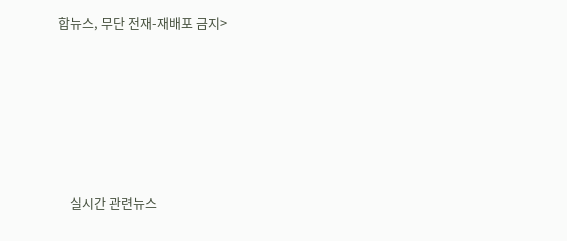합뉴스, 무단 전재-재배포 금지>







    실시간 관련뉴스